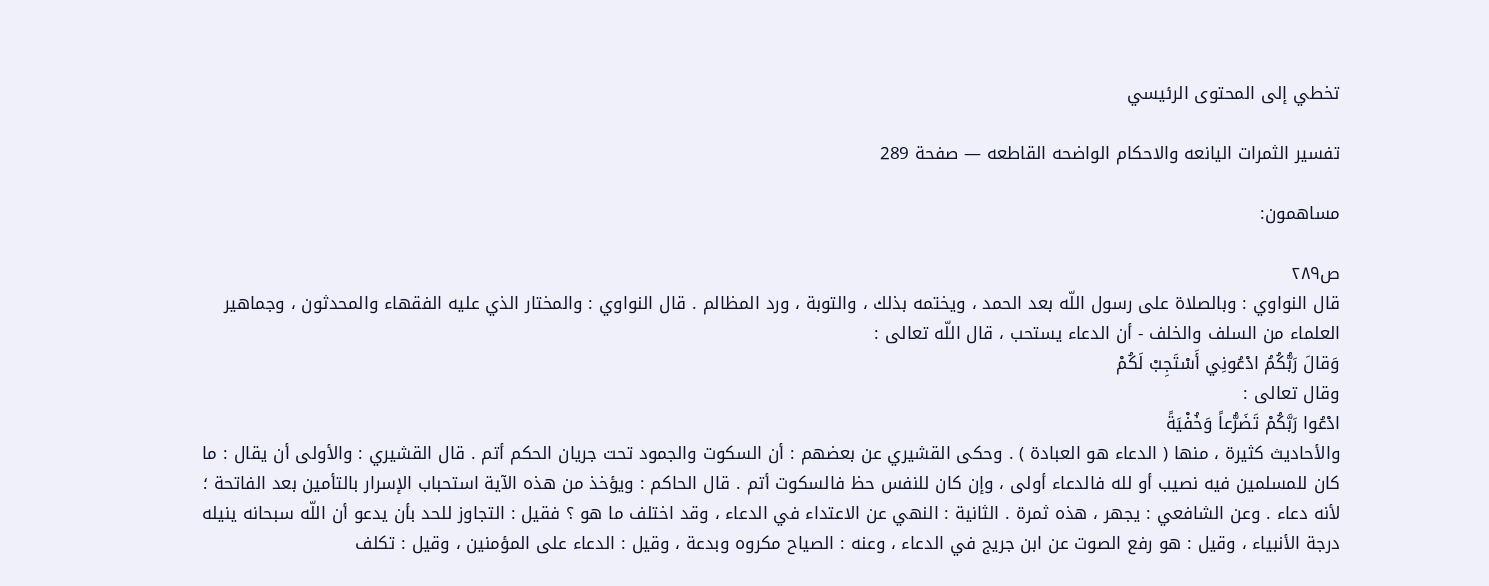تخطي إلى المحتوى الرئيسي

تفسير الثمرات اليانعه والاحكام الواضحه القاطعه — صفحة 289

مساهمون:

ص٢٨٩
قال النواوي : وبالصلاة على رسول اللّه بعد الحمد ، ويختمه بذلك ، والتوبة ، ورد المظالم . قال النواوي : والمختار الذي عليه الفقهاء والمحدثون ، وجماهير العلماء من السلف والخلف - أن الدعاء يستحب ، قال اللّه تعالى :
وَقالَ رَبُّكُمُ ادْعُونِي أَسْتَجِبْ لَكُمْ
وقال تعالى :
ادْعُوا رَبَّكُمْ تَضَرُّعاً وَخُفْيَةً
والأحاديث كثيرة ، منها ( الدعاء هو العبادة ) . وحكى القشيري عن بعضهم : أن السكوت والجمود تحت جريان الحكم أتم . قال القشيري : والأولى أن يقال : ما كان للمسلمين فيه نصيب أو لله فالدعاء أولى ، وإن كان للنفس حظ فالسكوت أتم . قال الحاكم : ويؤخذ من هذه الآية استحباب الإسرار بالتأمين بعد الفاتحة ؛ لأنه دعاء . وعن الشافعي : يجهر ، هذه ثمرة . الثانية : النهي عن الاعتداء في الدعاء ، وقد اختلف ما هو ؟ فقيل : التجاوز للحد بأن يدعو أن اللّه سبحانه ينيله درجة الأنبياء ، وقيل : هو رفع الصوت عن ابن جريج في الدعاء ، وعنه : الصياح مكروه وبدعة ، وقيل : الدعاء على المؤمنين ، وقيل : تكلف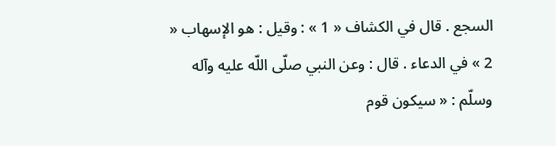السجع . قال في الكشاف « 1 » : وقيل : هو الإسهاب « 2 » في الدعاء . قال : وعن النبي صلّى اللّه عليه وآله وسلّم : « سيكون قوم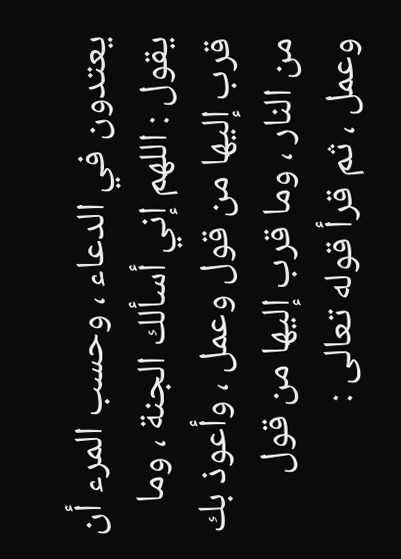يعتدون في الدعاء ، وحسب المرء أن يقول : اللهم إني أسألك الجنة ، وما قرب إليها من قول وعمل ، وأعوذ بك من النار ، وما قرب إليها من قول وعمل ، ثم قرأ قوله تعالى :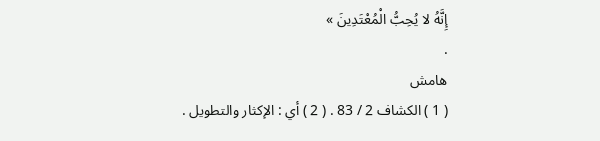إِنَّهُ لا يُحِبُّ الْمُعْتَدِينَ »
.
هامش
( 1 ) الكشاف 2 / 83 . ( 2 ) أي : الإكثار والتطويل .